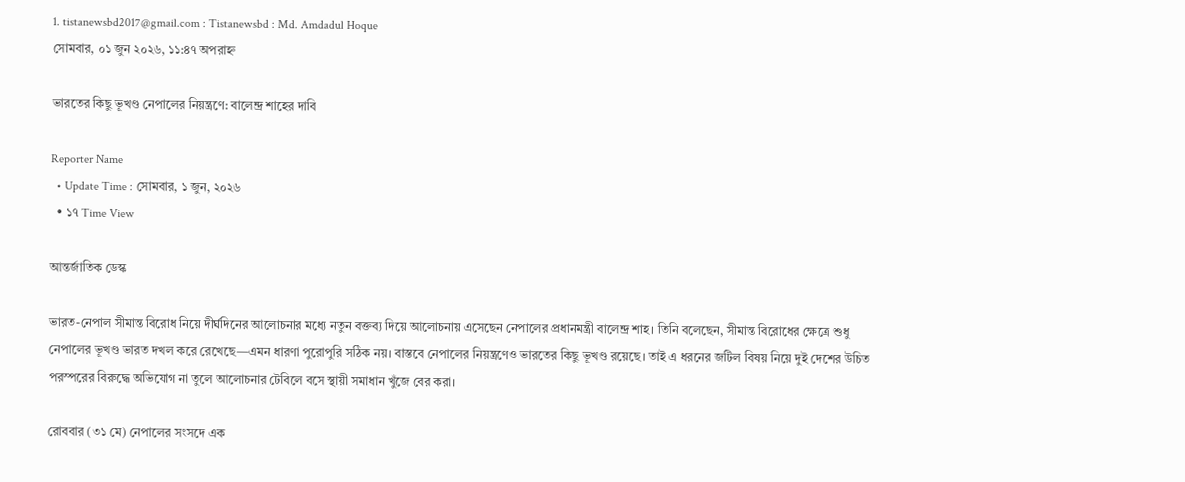1. tistanewsbd2017@gmail.com : Tistanewsbd : Md. Amdadul Hoque
সোমবার, ০১ জুন ২০২৬, ১১:৪৭ অপরাহ্ন

ভারতের কিছু ভূখণ্ড নেপালের নিয়ন্ত্রণে: বালেন্দ্র শাহের দাবি

Reporter Name
  • Update Time : সোমবার, ১ জুন, ২০২৬
  • ১৭ Time View

আন্তর্জাতিক ডেস্ক

ভারত-নেপাল সীমান্ত বিরোধ নিয়ে দীর্ঘদিনের আলোচনার মধ্যে নতুন বক্তব্য দিয়ে আলোচনায় এসেছেন নেপালের প্রধানমন্ত্রী বালেন্দ্র শাহ। তিনি বলেছেন, সীমান্ত বিরোধের ক্ষেত্রে শুধু নেপালের ভূখণ্ড ভারত দখল করে রেখেছে—এমন ধারণা পুরোপুরি সঠিক নয়। বাস্তবে নেপালের নিয়ন্ত্রণেও ভারতের কিছু ভূখণ্ড রয়েছে। তাই এ ধরনের জটিল বিষয় নিয়ে দুই দেশের উচিত পরস্পরের বিরুদ্ধে অভিযোগ না তুলে আলোচনার টেবিলে বসে স্থায়ী সমাধান খুঁজে বের করা।

রোববার (৩১ মে) নেপালের সংসদে এক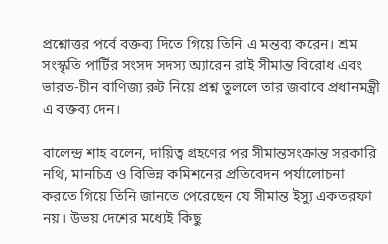প্রশ্নোত্তর পর্বে বক্তব্য দিতে গিয়ে তিনি এ মন্তব্য করেন। শ্রম সংস্কৃতি পার্টির সংসদ সদস্য অ্যারেন রাই সীমান্ত বিরোধ এবং ভারত-চীন বাণিজ্য রুট নিয়ে প্রশ্ন তুললে তার জবাবে প্রধানমন্ত্রী এ বক্তব্য দেন।

বালেন্দ্র শাহ বলেন, দায়িত্ব গ্রহণের পর সীমান্তসংক্রান্ত সরকারি নথি, মানচিত্র ও বিভিন্ন কমিশনের প্রতিবেদন পর্যালোচনা করতে গিয়ে তিনি জানতে পেরেছেন যে সীমান্ত ইস্যু একতরফা নয়। উভয় দেশের মধ্যেই কিছু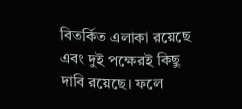বিতর্কিত এলাকা রয়েছে এবং দুই পক্ষেরই কিছু দাবি রয়েছে। ফলে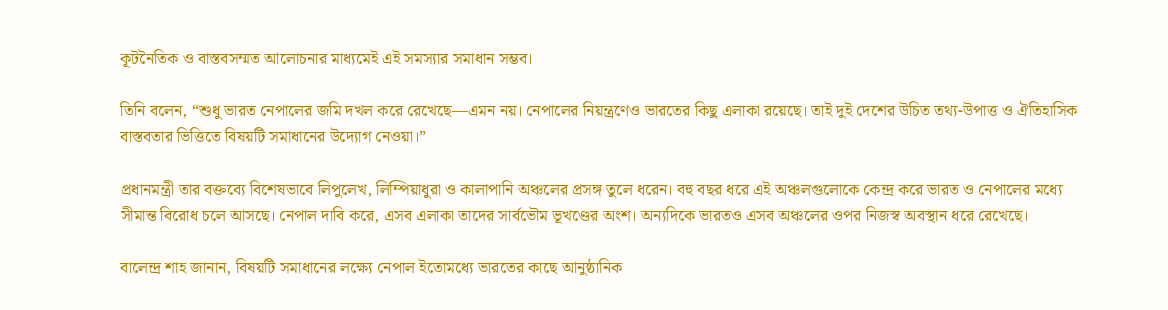কূটনৈতিক ও বাস্তবসম্মত আলোচনার মাধ্যমেই এই সমস্যার সমাধান সম্ভব।

তিনি বলেন, “শুধু ভারত নেপালের জমি দখল করে রেখেছে—এমন নয়। নেপালের নিয়ন্ত্রণেও ভারতের কিছু এলাকা রয়েছে। তাই দুই দেশের উচিত তথ্য-উপাত্ত ও ঐতিহাসিক বাস্তবতার ভিত্তিতে বিষয়টি সমাধানের উদ্যোগ নেওয়া।”

প্রধানমন্ত্রী তার বক্তব্যে বিশেষভাবে লিপুলেখ, লিম্পিয়াধুরা ও কালাপানি অঞ্চলের প্রসঙ্গ তুলে ধরেন। বহু বছর ধরে এই অঞ্চলগুলোকে কেন্দ্র করে ভারত ও নেপালের মধ্যে সীমান্ত বিরোধ চলে আসছে। নেপাল দাবি করে, এসব এলাকা তাদের সার্বভৌম ভূখণ্ডের অংশ। অন্যদিকে ভারতও এসব অঞ্চলের ওপর নিজস্ব অবস্থান ধরে রেখেছে।

বালেন্দ্র শাহ জানান, বিষয়টি সমাধানের লক্ষ্যে নেপাল ইতোমধ্যে ভারতের কাছে আনুষ্ঠানিক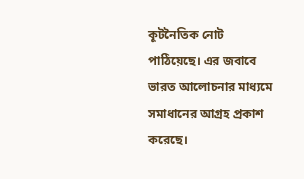কূটনৈতিক নোট পাঠিয়েছে। এর জবাবে ভারত আলোচনার মাধ্যমে সমাধানের আগ্রহ প্রকাশ করেছে।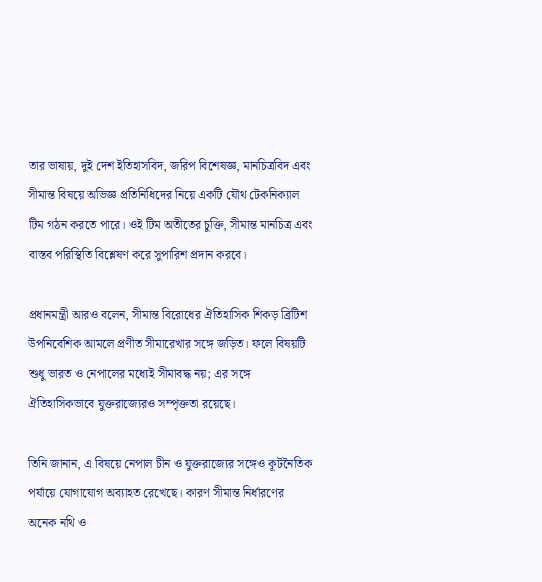তার ভাষায়, দুই দেশ ইতিহাসবিদ, জরিপ বিশেষজ্ঞ, মানচিত্রবিদ এবং সীমান্ত বিষয়ে অভিজ্ঞ প্রতিনিধিদের নিয়ে একটি যৌথ টেকনিক্যাল টিম গঠন করতে পারে। ওই টিম অতীতের চুক্তি, সীমান্ত মানচিত্র এবং বাস্তব পরিস্থিতি বিশ্লেষণ করে সুপারিশ প্রদান করবে।

প্রধানমন্ত্রী আরও বলেন, সীমান্ত বিরোধের ঐতিহাসিক শিকড় ব্রিটিশ উপনিবেশিক আমলে প্রণীত সীমারেখার সঙ্গে জড়িত। ফলে বিষয়টি শুধু ভারত ও নেপালের মধ্যেই সীমাবদ্ধ নয়; এর সঙ্গে ঐতিহাসিকভাবে যুক্তরাজ্যেরও সম্পৃক্ততা রয়েছে।

তিনি জানান, এ বিষয়ে নেপাল চীন ও যুক্তরাজ্যের সঙ্গেও কূটনৈতিক পর্যায়ে যোগাযোগ অব্যাহত রেখেছে। কারণ সীমান্ত নির্ধারণের অনেক নথি ও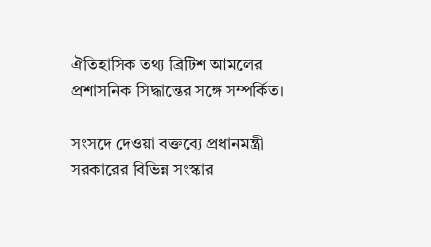ঐতিহাসিক তথ্য ব্রিটিশ আমলের প্রশাসনিক সিদ্ধান্তের সঙ্গে সম্পর্কিত।

সংসদে দেওয়া বক্তব্যে প্রধানমন্ত্রী সরকারের বিভিন্ন সংস্কার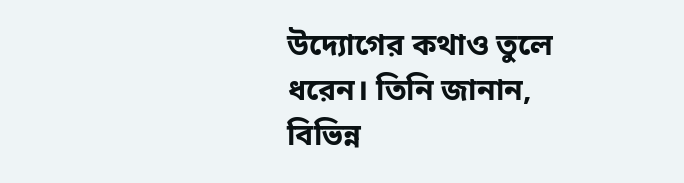উদ্যোগের কথাও তুলে ধরেন। তিনি জানান, বিভিন্ন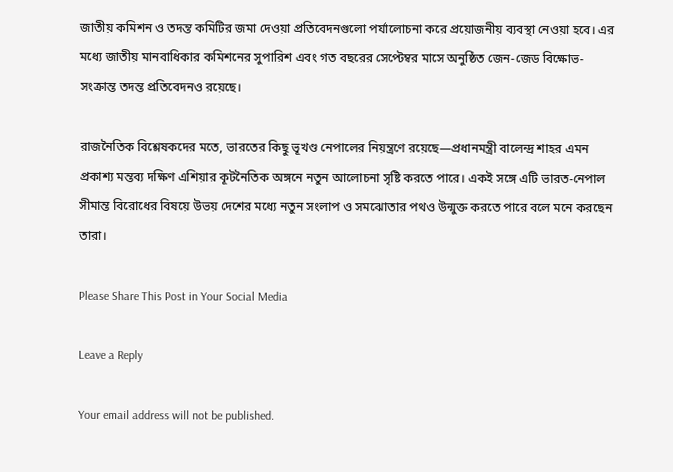জাতীয় কমিশন ও তদন্ত কমিটির জমা দেওয়া প্রতিবেদনগুলো পর্যালোচনা করে প্রয়োজনীয় ব্যবস্থা নেওয়া হবে। এর মধ্যে জাতীয় মানবাধিকার কমিশনের সুপারিশ এবং গত বছরের সেপ্টেম্বর মাসে অনুষ্ঠিত জেন-জেড বিক্ষোভ-সংক্রান্ত তদন্ত প্রতিবেদনও রয়েছে।

রাজনৈতিক বিশ্লেষকদের মতে, ভারতের কিছু ভূখণ্ড নেপালের নিয়ন্ত্রণে রয়েছে—প্রধানমন্ত্রী বালেন্দ্র শাহর এমন প্রকাশ্য মন্তব্য দক্ষিণ এশিয়ার কূটনৈতিক অঙ্গনে নতুন আলোচনা সৃষ্টি করতে পারে। একই সঙ্গে এটি ভারত-নেপাল সীমান্ত বিরোধের বিষয়ে উভয় দেশের মধ্যে নতুন সংলাপ ও সমঝোতার পথও উন্মুক্ত করতে পারে বলে মনে করছেন তারা।

Please Share This Post in Your Social Media

Leave a Reply

Your email address will not be published.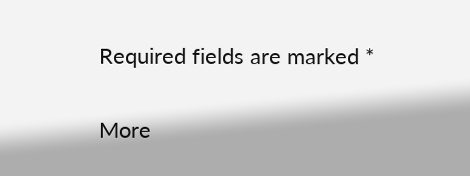Required fields are marked *

More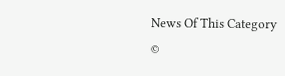News Of This Category
©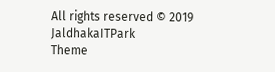All rights reserved © 2019 JaldhakaITPark
Theme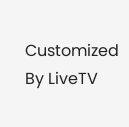Customized By LiveTV